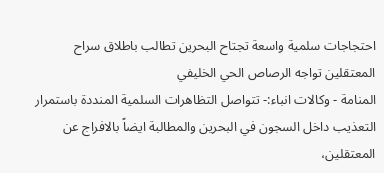احتجاجات سلمية واسعة تجتاح البحرين تطالب باطلاق سراح المعتقلين تواجه الرصاص الحي الخليفي
المنامة - وكالات انباء:- تتواصل التظاهرات السلمية المنددة باستمرار التعذيب داخل السجون في البحرين والمطالبة ايضاً بالافراج عن المعتقلين،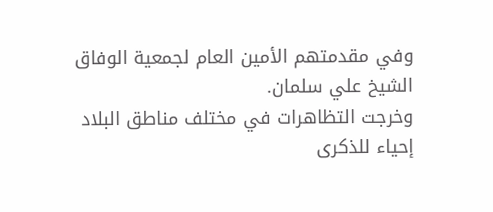وفي مقدمتهم الأمين العام لجمعية الوفاق الشيخ علي سلمان.
وخرجت التظاهرات في مختلف مناطق البلاد إحياء للذكرى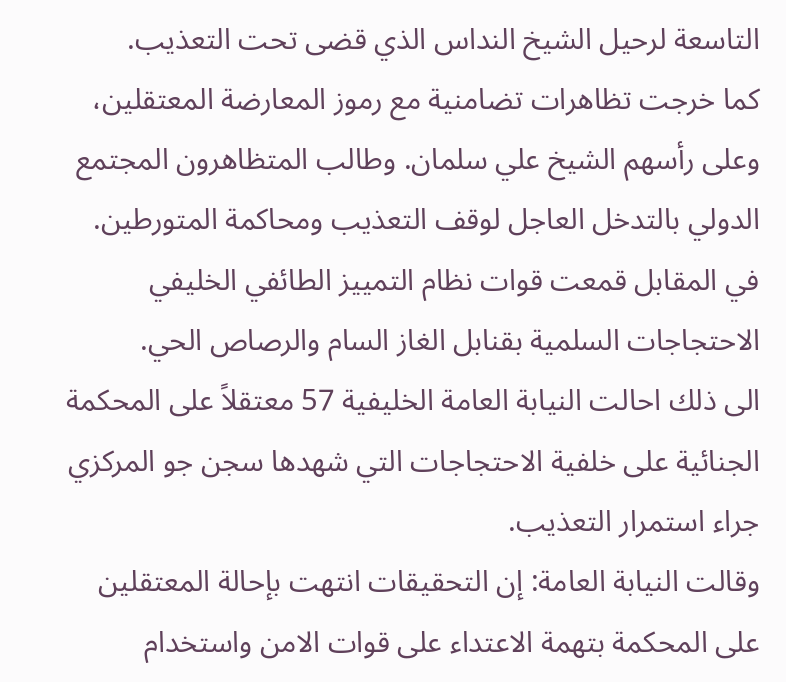التاسعة لرحيل الشيخ النداس الذي قضى تحت التعذيب.
كما خرجت تظاهرات تضامنية مع رموز المعارضة المعتقلين، وعلى رأسهم الشيخ علي سلمان. وطالب المتظاهرون المجتمع الدولي بالتدخل العاجل لوقف التعذيب ومحاكمة المتورطين.
في المقابل قمعت قوات نظام التمييز الطائفي الخليفي الاحتجاجات السلمية بقنابل الغاز السام والرصاص الحي.
الى ذلك احالت النيابة العامة الخليفية 57 معتقلاً على المحكمة الجنائية على خلفية الاحتجاجات التي شهدها سجن جو المركزي جراء استمرار التعذيب.
وقالت النيابة العامة: إن التحقيقات انتهت بإحالة المعتقلين على المحكمة بتهمة الاعتداء على قوات الامن واستخدام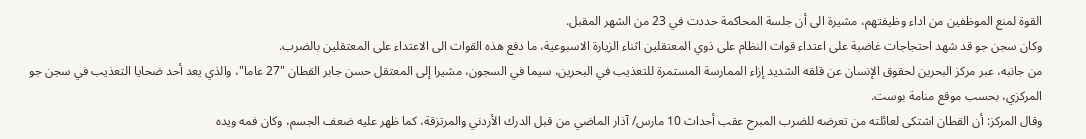القوة لمنع الموظفين من اداء وظيفتهم، مشيرة الى أن جلسة المحاكمة حددت في 23 من الشهر المقبل.
وكان سجن جو قد شهد احتجاجات غاضبة على اعتداء قوات النظام على ذوي المعتقلين اثناء الزيارة الاسبوعية، ما دفع هذه القوات الى الاعتداء على المعتقلين بالضرب.
من جانبه، عبر مركز البحرين لحقوق الإنسان عن قلقه الشديد إزاء الممارسة المستمرة للتعذيب في البحرين، سيما في السجون، مشيرا إلى المعتقل حسن جابر القطان "27 عاما"، والذي يعد أحد ضحايا التعذيب في سجن جو المركزي، بحسب موقع منامة بوست.
وقال المركز: أن القطان اشتكى لعائلته من تعرضه للضرب المبرح عقب أحداث 10 مارس/ آذار الماضي من قبل الدرك الأردني والمرتزقة، كما ظهر عليه ضعف الجسم، وكان فمه ويده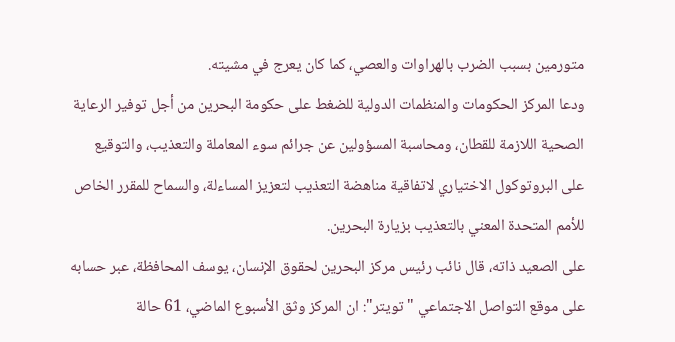متورمين بسبب الضرب بالهراوات والعصي، كما كان يعرج في مشيته.
ودعا المركز الحكومات والمنظمات الدولية للضغط على حكومة البحرين من أجل توفير الرعاية الصحية اللازمة للقطان، ومحاسبة المسؤولين عن جرائم سوء المعاملة والتعذيب، والتوقيع على البروتوكول الاختياري لاتفاقية مناهضة التعذيب لتعزيز المساءلة، والسماح للمقرر الخاص للأمم المتحدة المعني بالتعذيب بزيارة البحرين.
على الصعيد ذاته، قال نائب رئيس مركز البحرين لحقوق الإنسان، يوسف المحافظة، عبر حسابه على موقع التواصل الاجتماعي "تويتر": ان المركز وثق الأسبوع الماضي، 61 حالة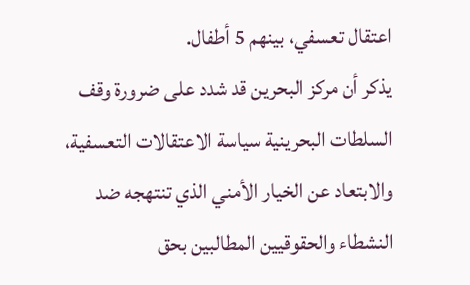اعتقال تعسفي، بينهم 5 أطفال.
يذكر أن مركز البحرين قد شدد على ضرورة وقف السلطات البحرينية سياسة الاعتقالات التعسفية، والابتعاد عن الخيار الأمني الذي تنتهجه ضد النشطاء والحقوقيين المطالبين بحق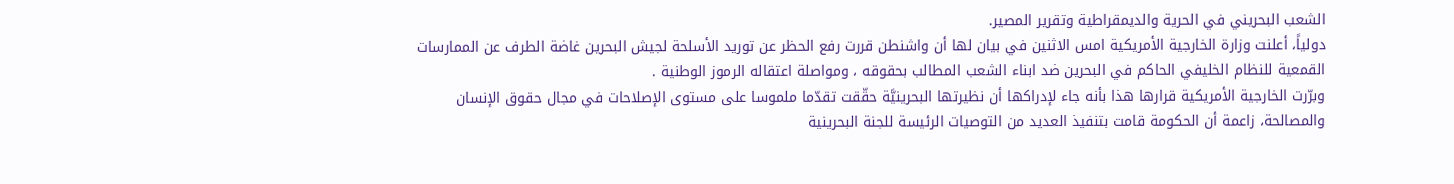الشعب البحريني في الحرية والديمقراطية وتقرير المصير.
دولياً، أعلنت وزارة الخارجية الأمريكية امس الاثنين في بيان لها أن واشنطن قررت رفع الحظر عن توريد الأسلحة لجيش البحرين غاضة الطرف عن الممارسات القمعية للنظام الخليفي الحاكم في البحرين ضد ابناء الشعب المطالب بحقوقه ، ومواصلة اعتقاله الرموز الوطنية .
وبرّرت الخارجية الأمريكية قرارها هذا بأنه جاء لإدراكها أن نظيرتها البحرينيَّة حقّقت تقدّما ملموسا على مستوى الإصلاحات في مجال حقوق الإنسان والمصالحة، زاعمة أن الحكومة قامت بتنفيذ العديد من التوصيات الرئيسة للجنة البحرينية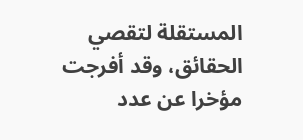المستقلة لتقصي الحقائق، وقد أفرجت مؤخرا عن عدد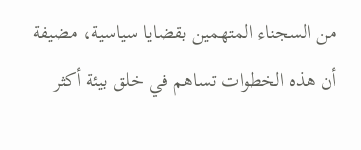من السجناء المتهمين بقضايا سياسية، مضيفة أن هذه الخطوات تساهم في خلق بيئة أكثر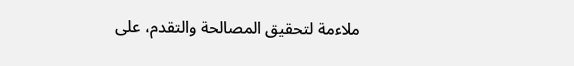ملاءمة لتحقيق المصالحة والتقدم، على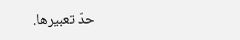حدّ تعبيرها.